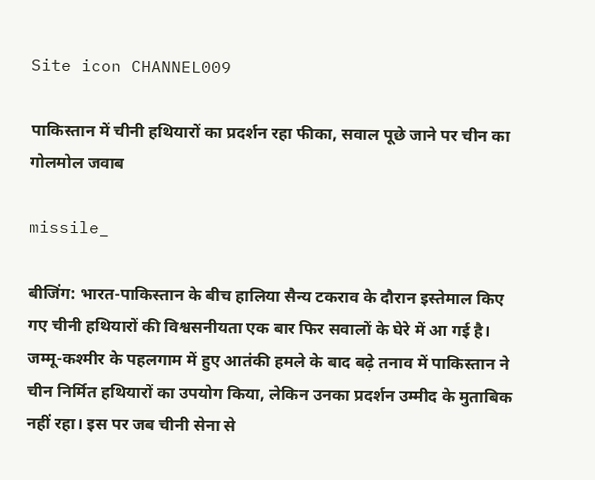Site icon CHANNEL009

पाकिस्तान में चीनी हथियारों का प्रदर्शन रहा फीका, सवाल पूछे जाने पर चीन का गोलमोल जवाब

missile_

बीजिंग: भारत-पाकिस्तान के बीच हालिया सैन्य टकराव के दौरान इस्तेमाल किए गए चीनी हथियारों की विश्वसनीयता एक बार फिर सवालों के घेरे में आ गई है। जम्मू-कश्मीर के पहलगाम में हुए आतंकी हमले के बाद बढ़े तनाव में पाकिस्तान ने चीन निर्मित हथियारों का उपयोग किया, लेकिन उनका प्रदर्शन उम्मीद के मुताबिक नहीं रहा। इस पर जब चीनी सेना से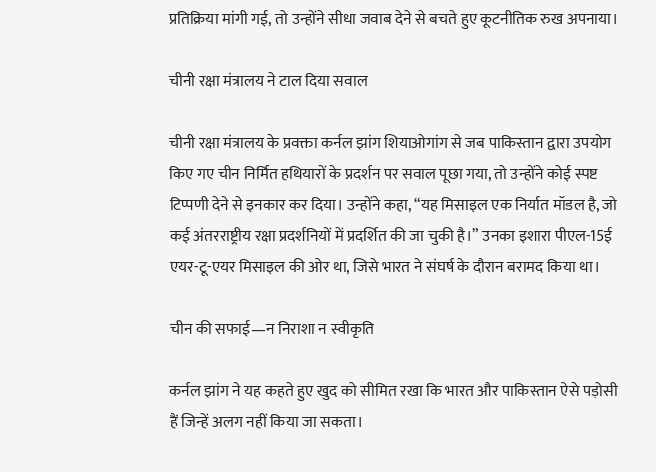प्रतिक्रिया मांगी गई, तो उन्होंने सीधा जवाब देने से बचते हुए कूटनीतिक रुख अपनाया।

चीनी रक्षा मंत्रालय ने टाल दिया सवाल

चीनी रक्षा मंत्रालय के प्रवक्ता कर्नल झांग शियाओगांग से जब पाकिस्तान द्वारा उपयोग किए गए चीन निर्मित हथियारों के प्रदर्शन पर सवाल पूछा गया, तो उन्होंने कोई स्पष्ट टिप्पणी देने से इनकार कर दिया। उन्होंने कहा, “यह मिसाइल एक निर्यात मॉडल है, जो कई अंतरराष्ट्रीय रक्षा प्रदर्शनियों में प्रदर्शित की जा चुकी है।” उनका इशारा पीएल-15ई एयर-टू-एयर मिसाइल की ओर था, जिसे भारत ने संघर्ष के दौरान बरामद किया था।

चीन की सफाई—न निराशा न स्वीकृति

कर्नल झांग ने यह कहते हुए खुद को सीमित रखा कि भारत और पाकिस्तान ऐसे पड़ोसी हैं जिन्हें अलग नहीं किया जा सकता।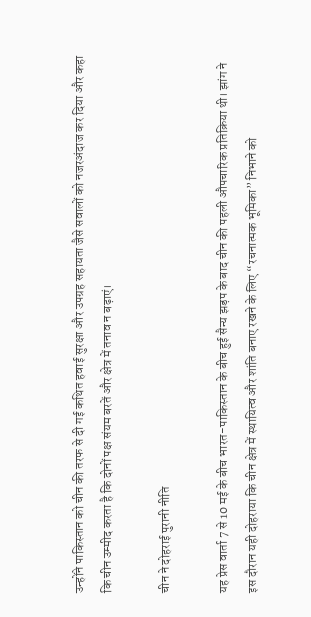उन्होंने पाकिस्तान को चीन की तरफ से दी गई कथित हवाई सुरक्षा और उपग्रह सहायता जैसे सवालों को नजरअंदाज कर दिया और कहा कि चीन उम्मीद करता है कि दोनों पक्ष संयम बरतें और क्षेत्र में तनाव न बढ़ाएं।

चीन ने दोहराई पुरानी नीति

यह प्रेस वार्ता 7 से 10 मई के बीच भारत-पाकिस्तान के बीच हुई सैन्य झड़प के बाद चीन की पहली औपचारिक प्रतिक्रिया थी। झांग ने इस दौरान यही दोहराया कि चीन क्षेत्र में स्थायित्व और शांति बनाए रखने के लिए “रचनात्मक भूमिका” निभाने को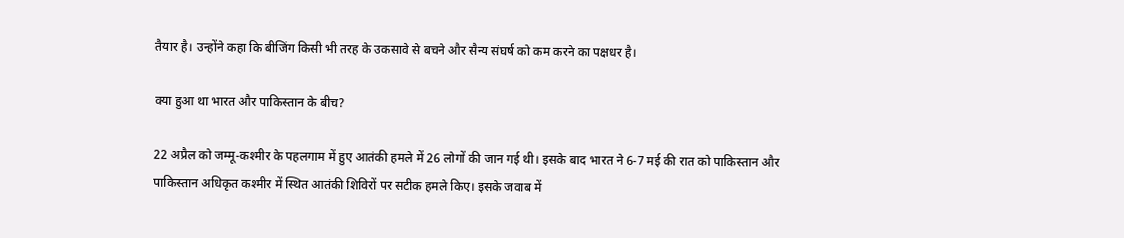तैयार है। उन्होंने कहा कि बीजिंग किसी भी तरह के उकसावे से बचने और सैन्य संघर्ष को कम करने का पक्षधर है।

क्या हुआ था भारत और पाकिस्तान के बीच?

22 अप्रैल को जम्मू-कश्मीर के पहलगाम में हुए आतंकी हमले में 26 लोगों की जान गई थी। इसके बाद भारत ने 6-7 मई की रात को पाकिस्तान और पाकिस्तान अधिकृत कश्मीर में स्थित आतंकी शिविरों पर सटीक हमले किए। इसके जवाब में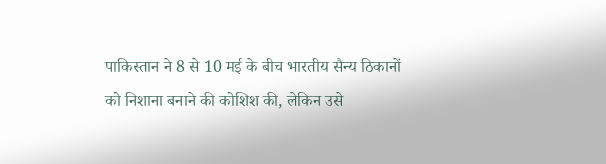पाकिस्तान ने 8 से 10 मई के बीच भारतीय सैन्य ठिकानों को निशाना बनाने की कोशिश की, लेकिन उसे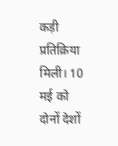कड़ी प्रतिक्रिया मिली। 10 मई को दोनों देशों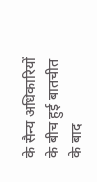के सैन्य अधिकारियों के बीच हुई बातचीत के बाद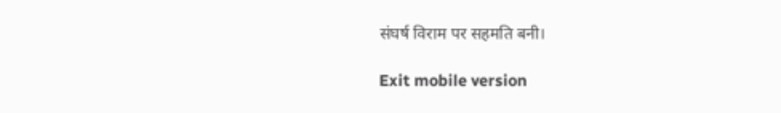संघर्ष विराम पर सहमति बनी।

Exit mobile version